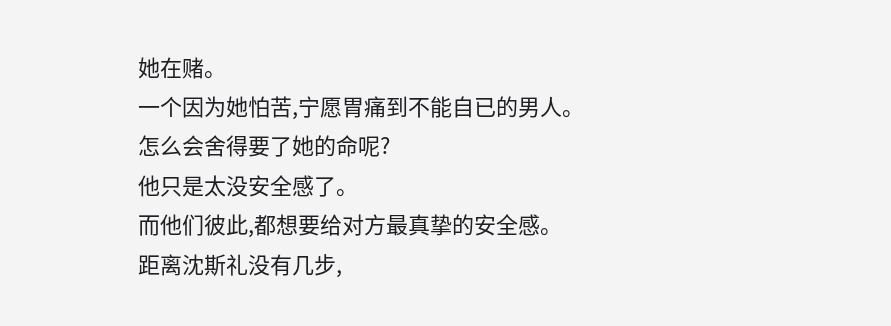她在赌。
一个因为她怕苦,宁愿胃痛到不能自已的男人。
怎么会舍得要了她的命呢?
他只是太没安全感了。
而他们彼此,都想要给对方最真挚的安全感。
距离沈斯礼没有几步,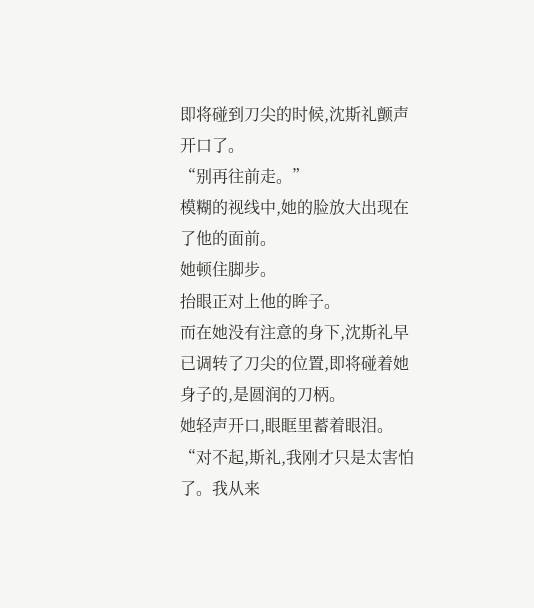即将碰到刀尖的时候,沈斯礼颤声开口了。
“别再往前走。”
模糊的视线中,她的脸放大出现在了他的面前。
她顿住脚步。
抬眼正对上他的眸子。
而在她没有注意的身下,沈斯礼早已调转了刀尖的位置,即将碰着她身子的,是圆润的刀柄。
她轻声开口,眼眶里蓄着眼泪。
“对不起,斯礼,我刚才只是太害怕了。我从来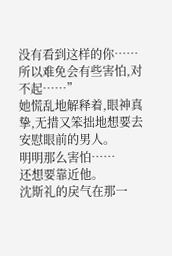没有看到这样的你……所以难免会有些害怕,对不起……”
她慌乱地解释着,眼神真挚,无措又笨拙地想要去安慰眼前的男人。
明明那么害怕……
还想要靠近他。
沈斯礼的戾气在那一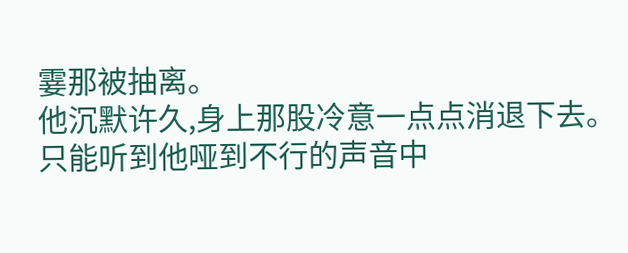霎那被抽离。
他沉默许久,身上那股冷意一点点消退下去。
只能听到他哑到不行的声音中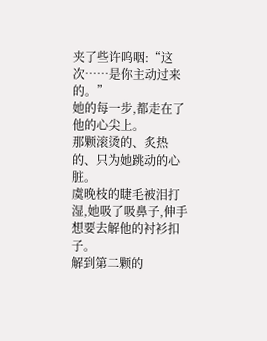夹了些许呜咽:“这次……是你主动过来的。”
她的每一步,都走在了他的心尖上。
那颗滚烫的、炙热的、只为她跳动的心脏。
虞晚枝的睫毛被泪打湿,她吸了吸鼻子,伸手想要去解他的衬衫扣子。
解到第二颗的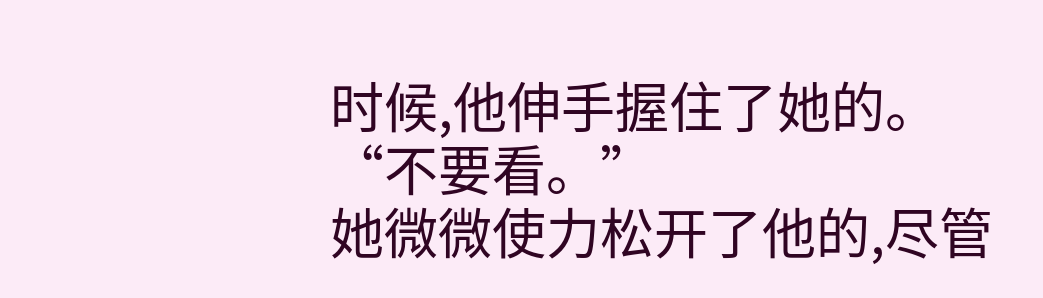时候,他伸手握住了她的。
“不要看。”
她微微使力松开了他的,尽管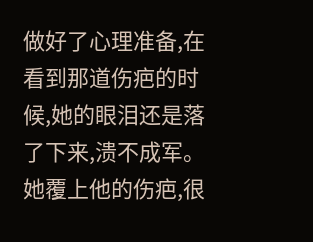做好了心理准备,在看到那道伤疤的时候,她的眼泪还是落了下来,溃不成军。
她覆上他的伤疤,很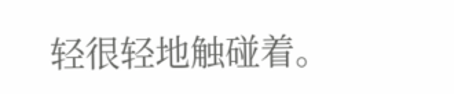轻很轻地触碰着。